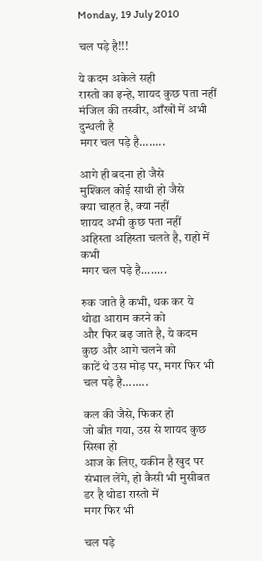Monday, 19 July 2010

चल पड़े है!!!

ये कदम अकेले सही
रास्तो का इन्हे, शायद कुछ पता नहीं
मंजिल की तस्वीर, आँखों में अभी दुन्धली है
मगर चल पड़े है........

आगे ही बदना हो जैसे
मुश्किल कोई साथी हो जैसे
क्या चाहत है, क्या नहीं
शायद अभी कुछ पता नहीं
अहिस्ता अहिस्ता चलते है, राहो में कभी
मगर चल पड़े है........

रुक जाते है कभी, थक कर ये
थोडा आराम करने को
और फिर बढ़ जाते है, ये कदम
कुछ और आगे चलने को
काटें थे उस मोड़ पर, मगर फिर भी
चल पड़े है........

कल की जैसे, फिकर हो
जो बीत गया, उस से शायद कुछ सिखा हो
आज के लिए, यकीन है खुद पर
संभाल लेंगे, हो कैसी भी मुसीबत
डर है थोडा रास्तो में
मगर फिर भी

चल पड़े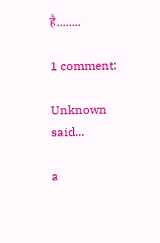है........

1 comment:

Unknown said...

a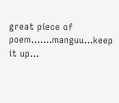great piece of poem.......manguu...keep it up...